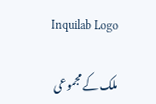Inquilab Logo

ملک کے مجموعی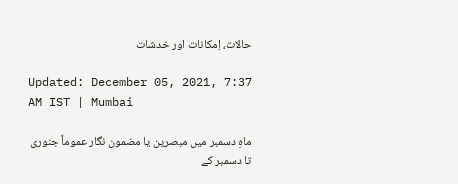حالات، اِمکانات اور خدشات

Updated: December 05, 2021, 7:37 AM IST | Mumbai

ماہِ دسمبر میں مبصرین یا مضمون نگار عموماً جنوری تا دسمبر کے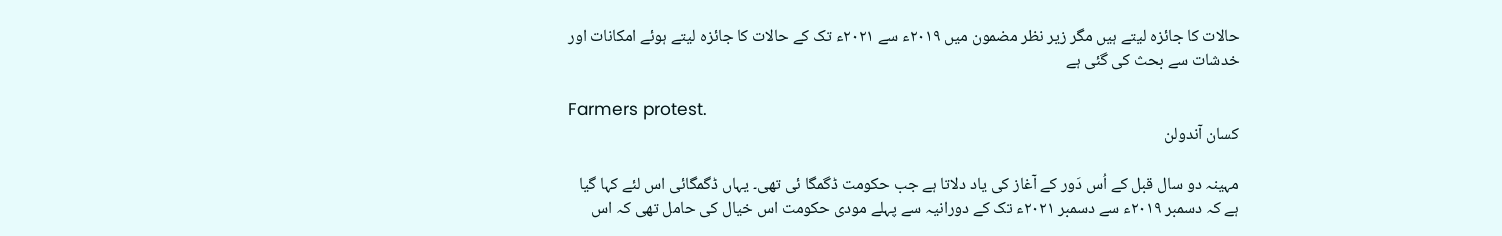حالات کا جائزہ لیتے ہیں مگر زیر نظر مضمون میں ۲۰۱۹ء سے ۲۰۲۱ء تک کے حالات کا جائزہ لیتے ہوئے امکانات اور خدشات سے بحث کی گئی ہے

Farmers protest.
کسان آندولن

مہینہ دو سال قبل کے اُس دَور کے آغاز کی یاد دلاتا ہے جب حکومت ڈگمگا ئی تھی۔ یہاں ڈگمگائی اس لئے کہا گیا ہے کہ دسمبر ۲۰۱۹ء سے دسمبر ۲۰۲۱ء تک کے دورانیہ سے پہلے مودی حکومت اس خیال کی حامل تھی کہ اس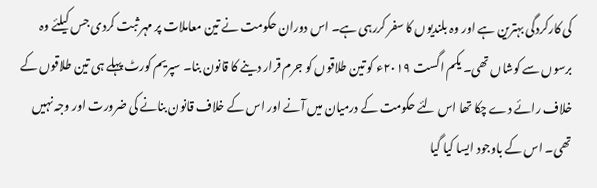کی کارکردگی بہترین ہے اور وہ بلندیوں کا سفر کررہی ہے۔ اس دوران حکومت نے تین معاملات پر مہر ثبت کردی جس کیلئے وہ برسوں سے کوشاں تھی۔ یکم اگست ۲۰۱۹ء کو تین طلاقوں کو جرم قرار دینے کا قانون بنا۔ سپریم کورٹ پہلے ہی تین طلاقوں کے خلاف رائے دے چکا تھا اس لئے حکومت کے درمیان میں آنے اور اس کے خلاف قانون بنانے کی ضرورت اور وجہ نہیں تھی۔ اس کے باوجود ایسا کیا گیا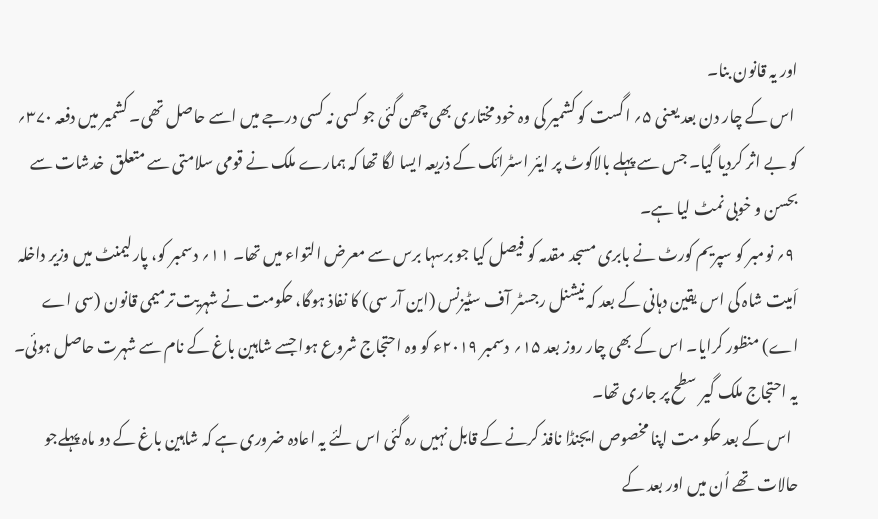اور یہ قانون بنا۔
 اس کے چار دن بعد یعنی ۵؍ اگست کو کشمیر کی وہ خود مختاری بھی چھن گئی جو کسی نہ کسی درجے میں اسے حاصل تھی۔ کشمیر میں دفعہ ۳۷۰؍ کو بے اثر کردیا گیا۔ جس سے پہلے بالاکوٹ پر ایئر اسٹرائک کے ذریعہ ایسا لگا تھا کہ ہمارے ملک نے قومی سلامتی سے متعلق  خدشات سے بحسن و خوبی نمٹ لیا ہے۔
 ۹؍ نومبر کو سپریم کورٹ نے بابری مسجد مقدمہ کو فیصل کیا جو برسہا برس سے معرض التواء میں تھا۔ ۱۱؍ دسمبر کو، پارلیمنٹ میں وزیر داخلہ اَمیت شاہ کی اس یقین دہانی کے بعد کہ نیشنل رجسٹر آف سٹیزنس (این آر سی) کا نفاذ ہوگا، حکومت نے شہریت ترمیمی قانون (سی اے اے) منظور کرایا۔ اس کے بھی چار روز بعد ۱۵؍ دسمبر ۲۰۱۹ء کو وہ احتجاج شروع ہوا جسے شاہین باغ کے نام سے شہرت حاصل ہوئی۔ یہ احتجاج ملک گیر سطح پر جاری تھا۔
  اس کے بعد حکو مت اپنا مخصوص ایجنڈا نافذ کرنے کے قابل نہیں رہ گئی اس لئے یہ اعادہ ضروری ہے کہ شاہین باغ کے دو ماہ پہلےجو حالات تھے اُن میں اور بعد کے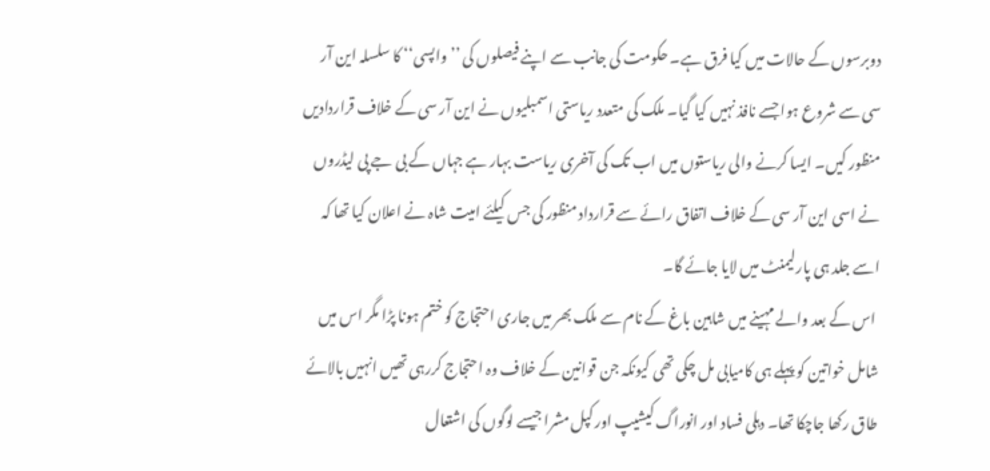دوبرسوں کے حالات میں کیا فرق ہے۔ حکومت کی جانب سے اپنے فیصلوں کی ’’واپسی‘‘ کا سلسلہ این آر سی سے شروع ہوا جسے نافذ نہیں کیا گیا۔ ملک کی متعدد ریاستی اسمبلیوں نے این آر سی کے خلاف قراردادیں منظور کیں۔ ایسا کرنے والی ریاستوں میں اب تک کی آخری ریاست بہار ہے جہاں کے بی جے پی لیڈروں نے اسی این آر سی کے خلاف اتفاق رائے سے قرارداد منظور کی جس کیلئے امیت شاہ نے اعلان کیا تھا کہ اسے جلد ہی پارلیمنٹ میں لایا جائے گا۔
 اس کے بعد والے مہینے میں شاہین باغ کے نام سے ملک بھر میں جاری احتجاج کو ختم ہونا پڑا مگر اس میں شامل خواتین کو پہلے ہی کامیابی مل چکی تھی کیونکہ جن قوانین کے خلاف وہ احتجاج کررہی تھیں انہیں بالائے طاق رکھا جاچکا تھا۔ دہلی فساد اور انوراگ کیشیپ اور کپل مشرا جیسے لوگوں کی اشتعال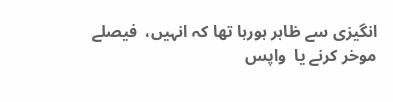انگیزی سے ظاہر ہورہا تھا کہ انہیں،  فیصلے موخر کرنے یا  واپس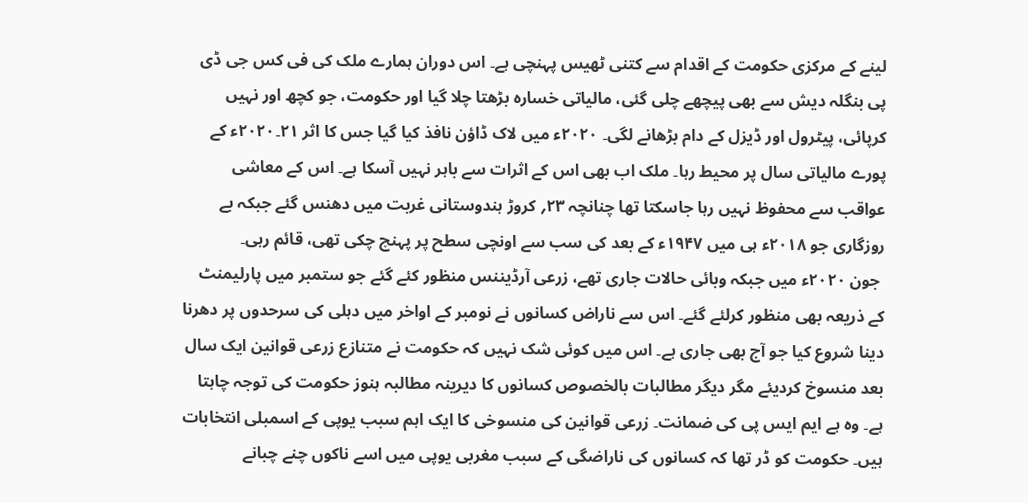لینے کے مرکزی حکومت کے اقدام سے کتنی ٹھیس پہنچی ہے۔ اس دوران ہمارے ملک کی فی کس جی ڈی پی بنگلہ دیش سے بھی پیچھے چلی گئی، مالیاتی خسارہ بڑھتا چلا گیا اور حکومت، جو کچھ اور نہیں کرپائی، پیٹرول اور ڈیزل کے دام بڑھانے لگی۔ ۲۰۲۰ء میں لاک ڈاؤن نافذ کیا گیا جس کا اثر ۲۱۔۲۰۲۰ء کے پورے مالیاتی سال پر محیط رہا۔ ملک اب بھی اس کے اثرات سے باہر نہیں آسکا ہے۔ اس کے معاشی عواقب سے محفوظ نہیں رہا جاسکتا تھا چنانچہ ۲۳؍ کروڑ ہندوستانی غربت میں دھنس گئے جبکہ بے روزگاری جو ۲۰۱۸ء ہی میں ۱۹۴۷ء کے بعد کی سب سے اونچی سطح پر پہنچ چکی تھی، قائم رہی۔
 جون ۲۰۲۰ء میں جبکہ وبائی حالات جاری تھے، زرعی آرڈیننس منظور کئے گئے جو ستمبر میں پارلیمنٹ کے ذریعہ بھی منظور کرلئے گئے۔ اس سے ناراض کسانوں نے نومبر کے اواخر میں دہلی کی سرحدوں پر دھرنا دینا شروع کیا جو آج بھی جاری ہے۔ اس میں کوئی شک نہیں کہ حکومت نے متنازع زرعی قوانین ایک سال بعد منسوخ کردیئے مگر دیگر مطالبات بالخصوص کسانوں کا دیرینہ مطالبہ ہنوز حکومت کی توجہ چاہتا ہے۔ وہ ہے ایم ایس پی کی ضمانت۔ زرعی قوانین کی منسوخی کا ایک اہم سبب یوپی کے اسمبلی انتخابات ہیں۔ حکومت کو ڈر تھا کہ کسانوں کی ناراضگی کے سبب مغربی یوپی میں اسے ناکوں چنے چبانے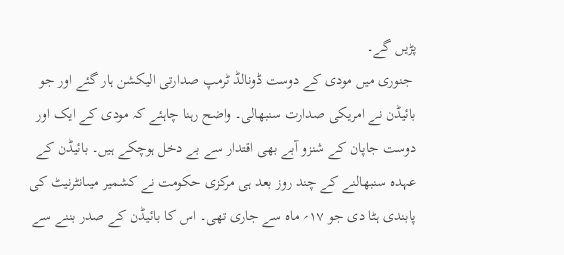پڑیں گے۔
 جنوری میں مودی کے دوست ڈونالڈ ٹرمپ صدارتی الیکشن ہار گئے اور جو بائیڈن نے امریکی صدارت سنبھالی۔ واضح رہنا چاہئے کہ مودی کے ایک اور دوست جاپان کے شنزو آبے بھی اقتدار سے بے دخل ہوچکے ہیں۔ بائیڈن کے عہدہ سنبھالنے کے چند روز بعد ہی مرکزی حکومت نے کشمیر میںانٹرنیٹ کی پابندی ہٹا دی جو ۱۷؍ ماہ سے جاری تھی۔ اس کا بائیڈن کے صدر بننے سے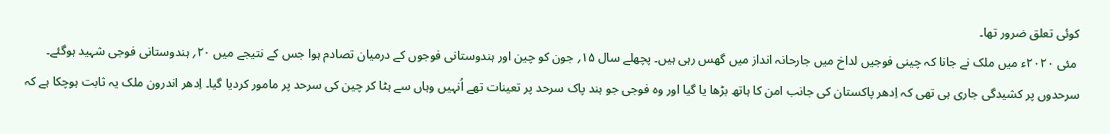کوئی تعلق ضرور تھا۔
 مئی ۲۰۲۰ء میں ملک نے جانا کہ چینی فوجیں لداخ میں جارحانہ انداز میں گھس رہی ہیں۔ پچھلے سال ۱۵؍ جون کو چین اور ہندوستانی فوجوں کے درمیان تصادم ہوا جس کے نتیجے میں ۲۰؍ ہندوستانی فوجی شہید ہوگئے۔ سرحدوں پر کشیدگی جاری ہی تھی کہ اِدھر پاکستان کی جانب امن کا ہاتھ بڑھا یا گیا اور وہ فوجی جو ہند پاک سرحد پر تعینات تھے اُنہیں وہاں سے ہٹا کر چین کی سرحد پر مامور کردیا گیا۔ اِدھر اندرون ملک یہ ثابت ہوچکا ہے کہ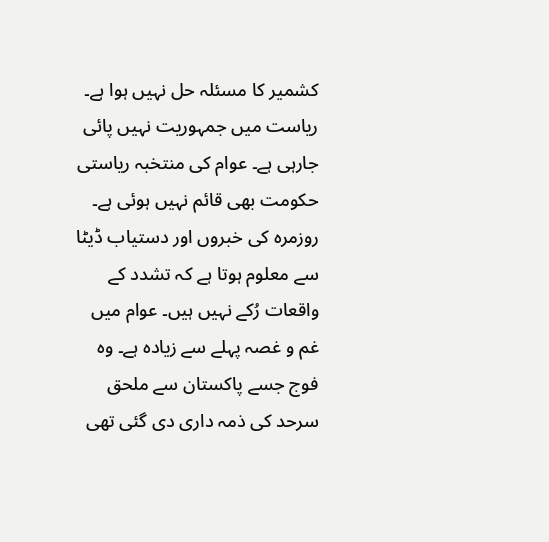کشمیر کا مسئلہ حل نہیں ہوا ہے۔ ریاست میں جمہوریت نہیں پائی جارہی ہے۔ عوام کی منتخبہ ریاستی حکومت بھی قائم نہیں ہوئی ہے۔ روزمرہ کی خبروں اور دستیاب ڈیٹا سے معلوم ہوتا ہے کہ تشدد کے واقعات رُکے نہیں ہیں۔ عوام میں غم و غصہ پہلے سے زیادہ ہے۔ وہ فوج جسے پاکستان سے ملحق سرحد کی ذمہ داری دی گئی تھی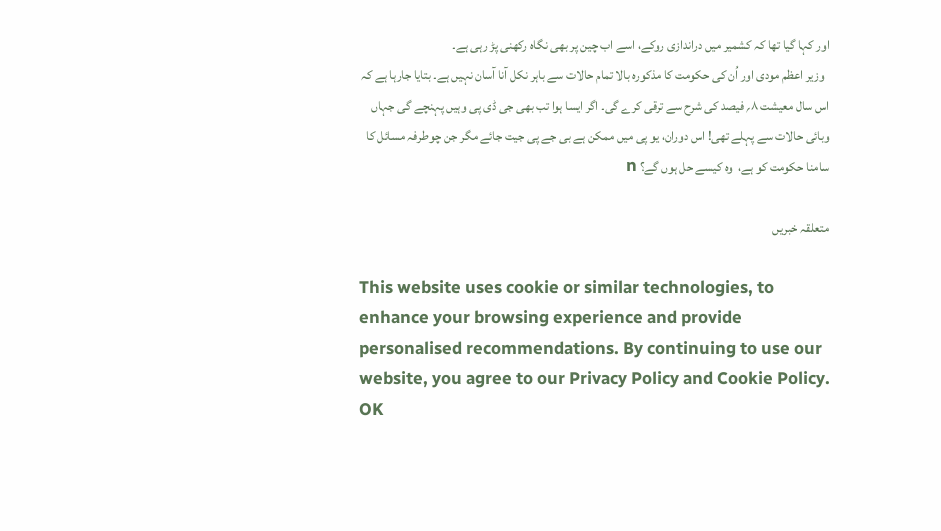اور کہا گیا تھا کہ کشمیر میں دراندازی روکے، اسے اب چین پر بھی نگاہ رکھنی پڑ رہی ہے۔
  وزیر اعظم مودی اور اُن کی حکومت کا مذکورہ بالا تمام حالات سے باہر نکل آنا آسان نہیں ہے۔ بتایا جارہا ہے کہ اس سال معیشت ۸؍ فیصد کی شرح سے ترقی کرے گی۔ اگر ایسا ہوا تب بھی جی ڈی پی وہیں پہنچے گی جہاں وبائی حالات سے پہلے تھی! اس دوران، یو پی میں ممکن ہے بی جے پی جیت جائے مگر جن چوطرفہ مسائل کا سامنا حکومت کو ہے،  وہ کیسے حل ہوں گے؟ n

متعلقہ خبریں

This website uses cookie or similar technologies, to enhance your browsing experience and provide personalised recommendations. By continuing to use our website, you agree to our Privacy Policy and Cookie Policy. OK